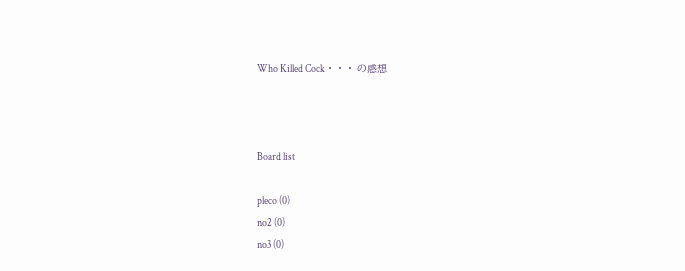Who Killed Cock・・・ の感想



Board list

pleco (0)
no2 (0)
no3 (0)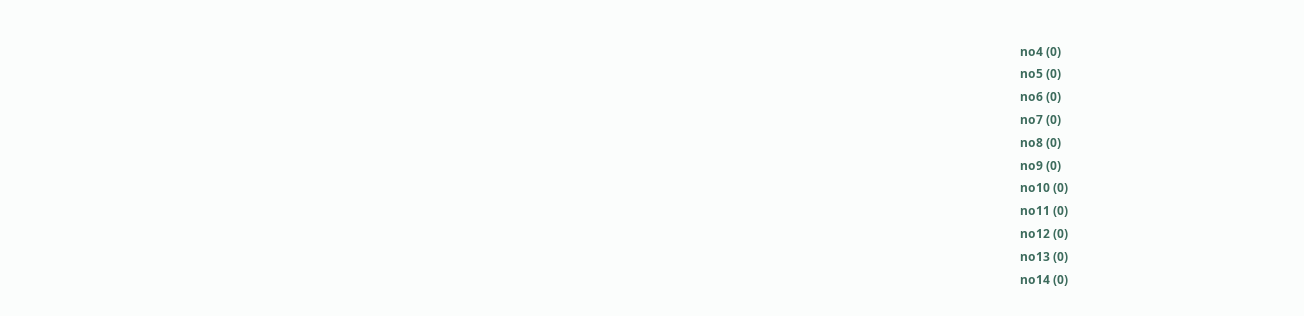no4 (0)
no5 (0)
no6 (0)
no7 (0)
no8 (0)
no9 (0)
no10 (0)
no11 (0)
no12 (0)
no13 (0)
no14 (0)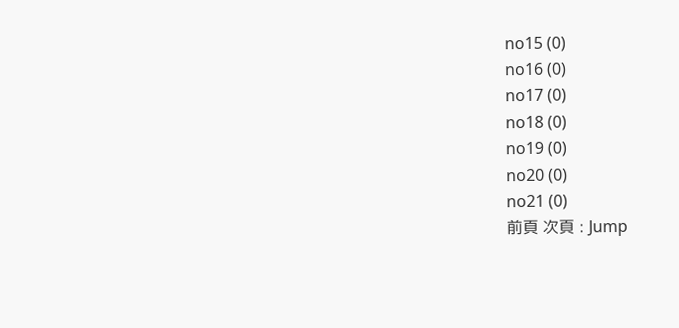no15 (0)
no16 (0)
no17 (0)
no18 (0)
no19 (0)
no20 (0)
no21 (0)
前頁 次頁 : Jump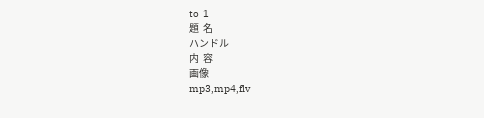to  1
題  名
ハンドル
内  容
画像
mp3,mp4,flv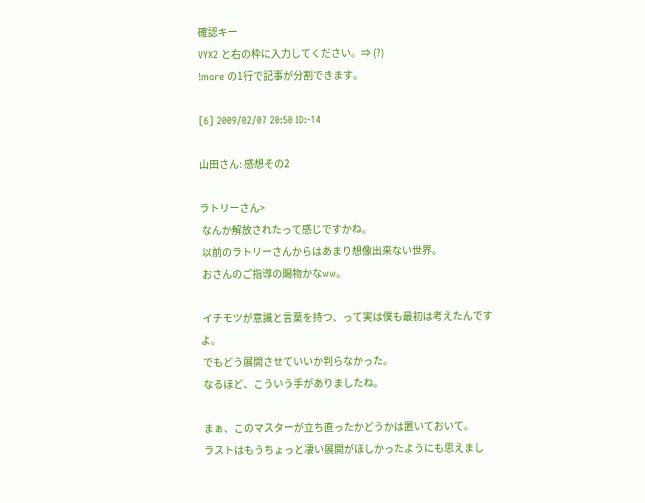確認キー
VYX2 と右の枠に入力してください。⇒ (?)
!more の1行で記事が分割できます。

[6] 2009/02/07 20:50 ID:-14

山田さん: 感想その2

ラトリーさん>
 なんか解放されたって感じですかね。
 以前のラトリーさんからはあまり想像出来ない世界。
 おさんのご指導の賜物かなww。

 イチモツが意識と言葉を持つ、って実は僕も最初は考えたんですよ。
 でもどう展開させていいか判らなかった。
 なるほど、こういう手がありましたね。

 まぁ、このマスターが立ち直ったかどうかは置いておいて。
 ラストはもうちょっと凄い展開がほしかったようにも思えまし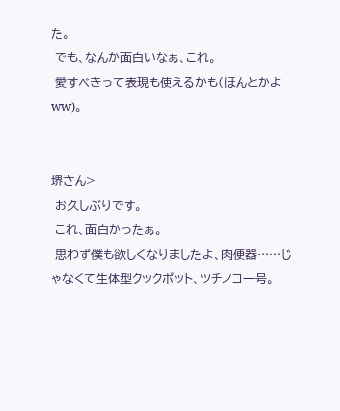た。
 でも、なんか面白いなぁ、これ。
 愛すべきって表現も使えるかも(ほんとかよww)。


堺さん>
 お久しぶりです。
 これ、面白かったぁ。
 思わず僕も欲しくなりましたよ、肉便器……じゃなくて生体型クックポット、ツチノコ一号。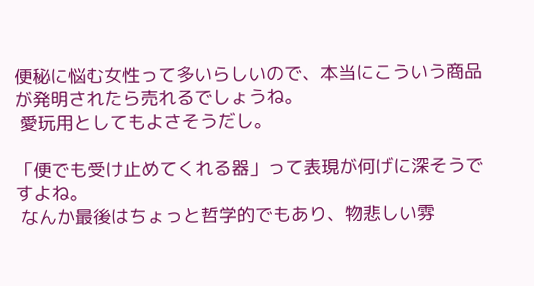便秘に悩む女性って多いらしいので、本当にこういう商品が発明されたら売れるでしょうね。
 愛玩用としてもよさそうだし。

「便でも受け止めてくれる器」って表現が何げに深そうですよね。
 なんか最後はちょっと哲学的でもあり、物悲しい雰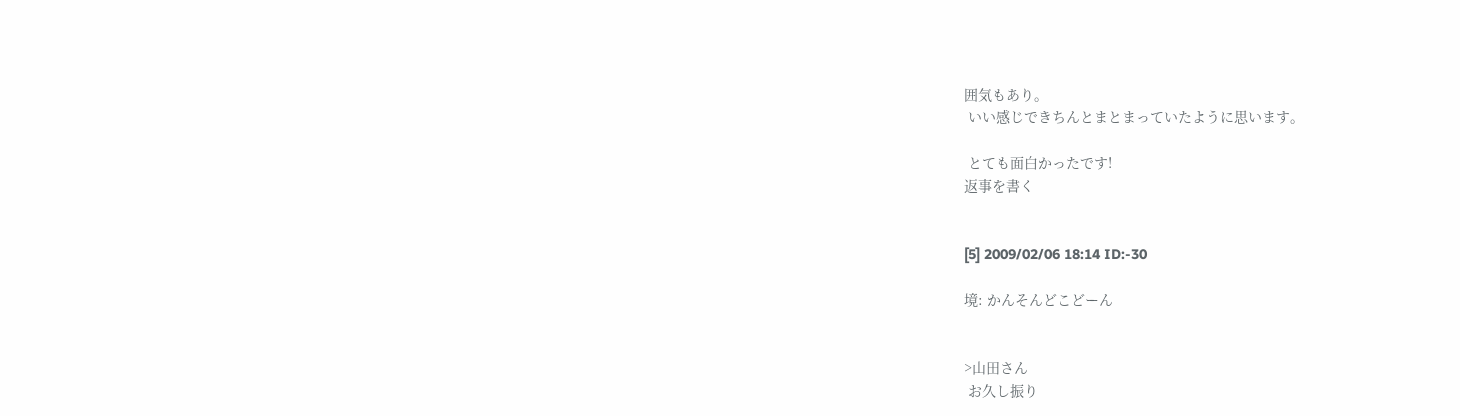囲気もあり。
 いい感じできちんとまとまっていたように思います。

 とても面白かったです!
返事を書く


[5] 2009/02/06 18:14 ID:-30

境: かんそんどこどーん


>山田さん
 お久し振り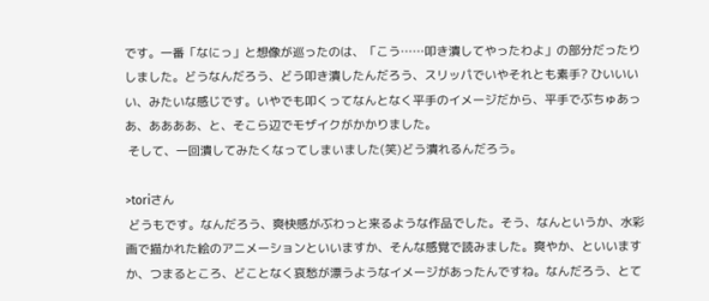です。一番「なにっ」と想像が巡ったのは、「こう……叩き潰してやったわよ」の部分だったりしました。どうなんだろう、どう叩き潰したんだろう、スリッパでいやそれとも素手? ひいいいい、みたいな感じです。いやでも叩くってなんとなく平手のイメージだから、平手でぶちゅあっあ、ああああ、と、そこら辺でモザイクがかかりました。
 そして、一回潰してみたくなってしまいました(笑)どう潰れるんだろう。

>toriさん
 どうもです。なんだろう、爽快感がぶわっと来るような作品でした。そう、なんというか、水彩画で描かれた絵のアニメーションといいますか、そんな感覚で読みました。爽やか、といいますか、つまるところ、どことなく哀愁が漂うようなイメージがあったんですね。なんだろう、とて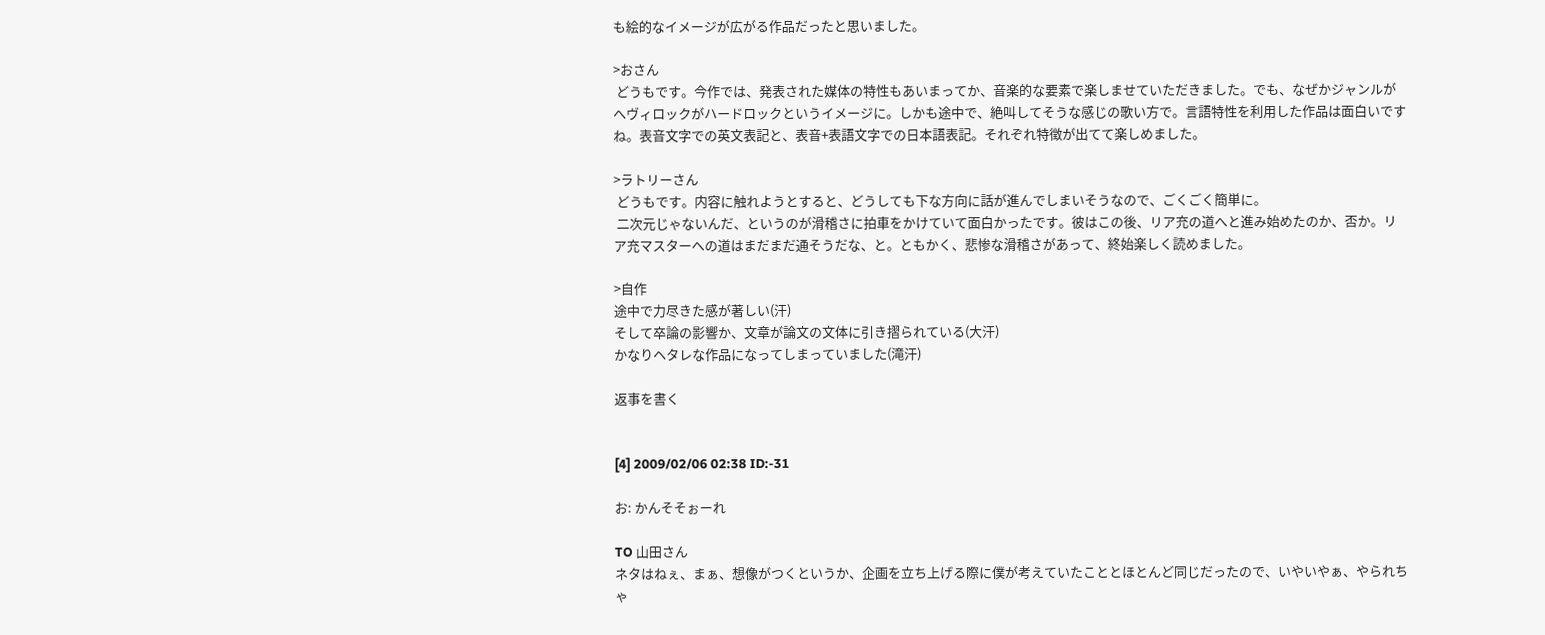も絵的なイメージが広がる作品だったと思いました。

>おさん
 どうもです。今作では、発表された媒体の特性もあいまってか、音楽的な要素で楽しませていただきました。でも、なぜかジャンルがへヴィロックがハードロックというイメージに。しかも途中で、絶叫してそうな感じの歌い方で。言語特性を利用した作品は面白いですね。表音文字での英文表記と、表音+表語文字での日本語表記。それぞれ特徴が出てて楽しめました。

>ラトリーさん
 どうもです。内容に触れようとすると、どうしても下な方向に話が進んでしまいそうなので、ごくごく簡単に。
 二次元じゃないんだ、というのが滑稽さに拍車をかけていて面白かったです。彼はこの後、リア充の道へと進み始めたのか、否か。リア充マスターへの道はまだまだ通そうだな、と。ともかく、悲惨な滑稽さがあって、終始楽しく読めました。

>自作
途中で力尽きた感が著しい(汗)
そして卒論の影響か、文章が論文の文体に引き摺られている(大汗)
かなりヘタレな作品になってしまっていました(滝汗)

返事を書く


[4] 2009/02/06 02:38 ID:-31

お: かんそそぉーれ

TO 山田さん
ネタはねぇ、まぁ、想像がつくというか、企画を立ち上げる際に僕が考えていたこととほとんど同じだったので、いやいやぁ、やられちゃ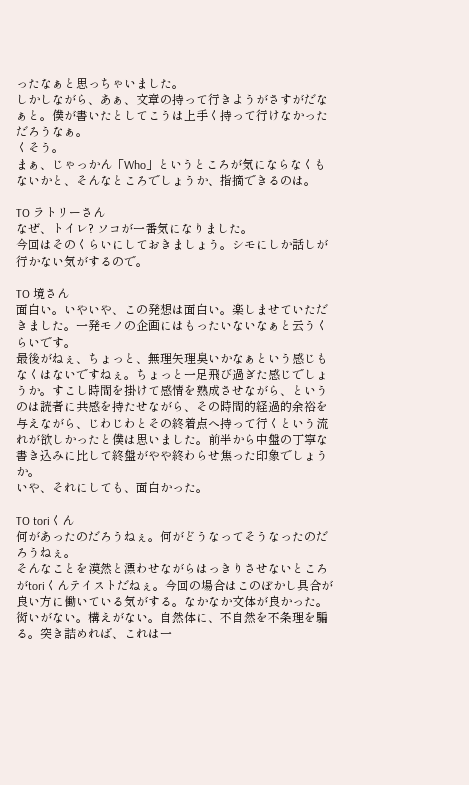ったなぁと思っちゃいました。
しかしながら、あぁ、文章の持って行きようがさすがだなぁと。僕が書いたとしてこうは上手く持って行けなかっただろうなぁ。
くそう。
まぁ、じゃっかん「Who」というところが気にならなくもないかと、そんなところでしょうか、指摘できるのは。

TO ラトリーさん
なぜ、トイレ? ソコが一番気になりました。
今回はそのくらいにしておきましょう。シモにしか話しが行かない気がするので。

TO 境さん
面白い。いやいや、この発想は面白い。楽しませていただきました。一発モノの企画にはもったいないなぁと云うくらいです。
最後がねぇ、ちょっと、無理矢理臭いかなぁという感じもなくはないですねぇ。ちょっと一足飛び過ぎた感じでしょうか。すこし時間を掛けて感情を熟成させながら、というのは読者に共感を持たせながら、その時間的経過的余裕を与えながら、じわじわとその終着点へ持って行くという流れが欲しかったと僕は思いました。前半から中盤の丁寧な書き込みに比して終盤がやや終わらせ焦った印象でしょうか。
いや、それにしても、面白かった。

TO toriくん
何があったのだろうねぇ。何がどうなってそうなったのだろうねぇ。
そんなことを漠然と漂わせながらはっきりさせないところがtoriくんテイストだねぇ。今回の場合はこのぼかし具合が良い方に働いている気がする。なかなか文体が良かった。衒いがない。構えがない。自然体に、不自然を不条理を騙る。突き詰めれば、これは一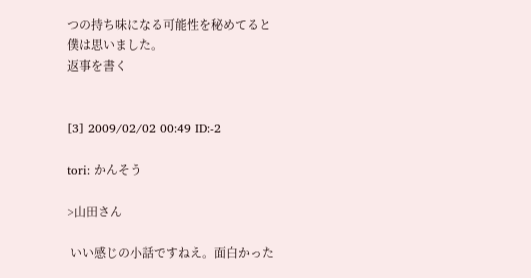つの持ち味になる可能性を秘めてると僕は思いました。
返事を書く


[3] 2009/02/02 00:49 ID:-2

tori: かんそう

>山田さん

 いい感じの小話ですねえ。面白かった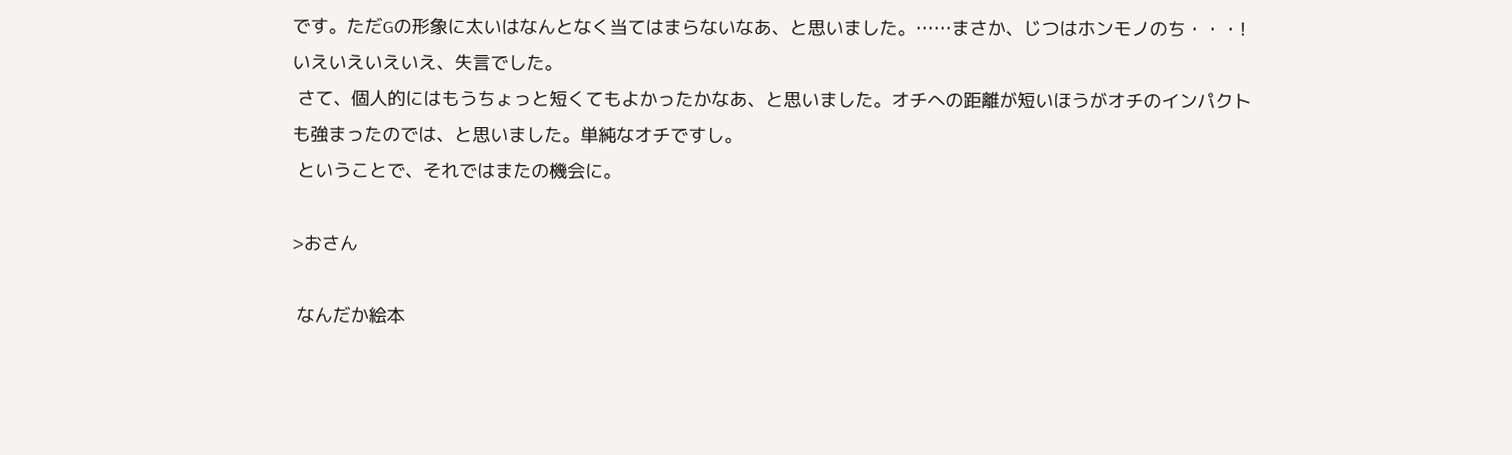です。ただGの形象に太いはなんとなく当てはまらないなあ、と思いました。……まさか、じつはホンモノのち・・・! いえいえいえいえ、失言でした。
 さて、個人的にはもうちょっと短くてもよかったかなあ、と思いました。オチへの距離が短いほうがオチのインパクトも強まったのでは、と思いました。単純なオチですし。
 ということで、それではまたの機会に。

>おさん

 なんだか絵本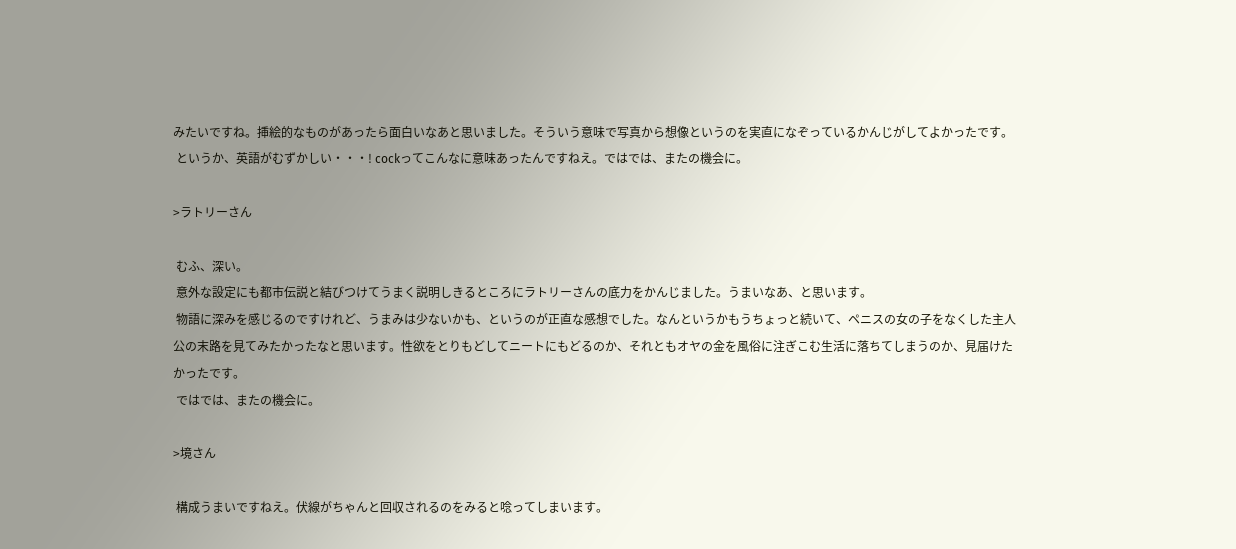みたいですね。挿絵的なものがあったら面白いなあと思いました。そういう意味で写真から想像というのを実直になぞっているかんじがしてよかったです。
 というか、英語がむずかしい・・・! cockってこんなに意味あったんですねえ。ではでは、またの機会に。

>ラトリーさん

 むふ、深い。
 意外な設定にも都市伝説と結びつけてうまく説明しきるところにラトリーさんの底力をかんじました。うまいなあ、と思います。
 物語に深みを感じるのですけれど、うまみは少ないかも、というのが正直な感想でした。なんというかもうちょっと続いて、ペニスの女の子をなくした主人公の末路を見てみたかったなと思います。性欲をとりもどしてニートにもどるのか、それともオヤの金を風俗に注ぎこむ生活に落ちてしまうのか、見届けたかったです。
 ではでは、またの機会に。

>境さん

 構成うまいですねえ。伏線がちゃんと回収されるのをみると唸ってしまいます。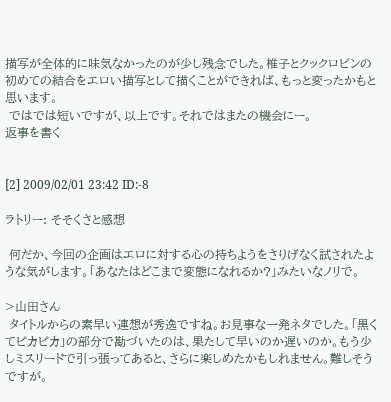描写が全体的に味気なかったのが少し残念でした。椎子とクックロビンの初めての結合をエロい描写として描くことができれば、もっと変ったかもと思います。
 ではでは短いですが、以上です。それではまたの機会にー。
返事を書く


[2] 2009/02/01 23:42 ID:-8

ラトリー: そそくさと感想

 何だか、今回の企画はエロに対する心の持ちようをさりげなく試されたような気がします。「あなたはどこまで変態になれるか?」みたいなノリで。

>山田さん
 タイトルからの素早い連想が秀逸ですね。お見事な一発ネタでした。「黒くてピカピカ」の部分で勘づいたのは、果たして早いのか遅いのか。もう少しミスリードで引っ張ってあると、さらに楽しめたかもしれません。難しそうですが。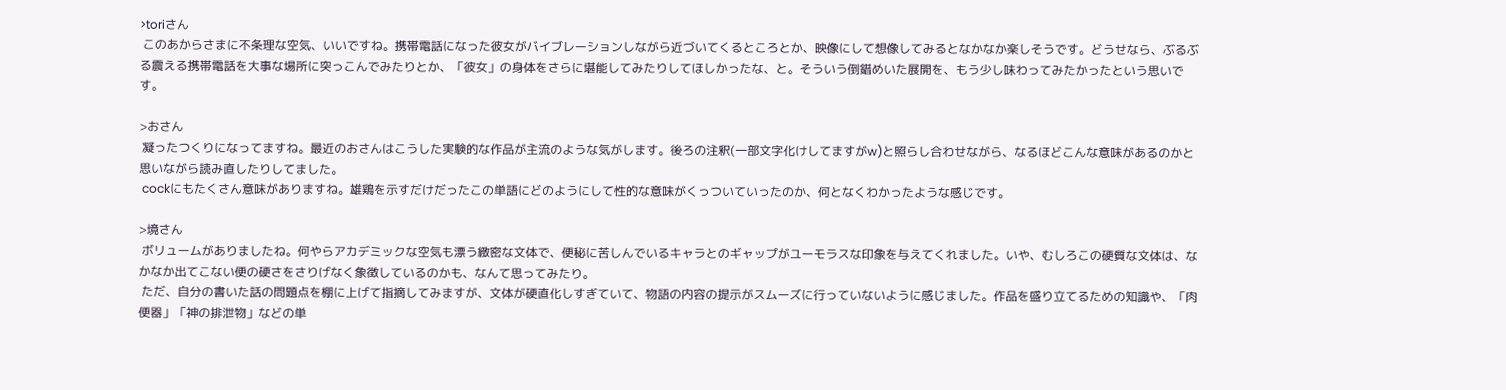>toriさん
 このあからさまに不条理な空気、いいですね。携帯電話になった彼女がバイブレーションしながら近づいてくるところとか、映像にして想像してみるとなかなか楽しそうです。どうせなら、ぶるぶる震える携帯電話を大事な場所に突っこんでみたりとか、「彼女」の身体をさらに堪能してみたりしてほしかったな、と。そういう倒錯めいた展開を、もう少し味わってみたかったという思いです。

>おさん
 凝ったつくりになってますね。最近のおさんはこうした実験的な作品が主流のような気がします。後ろの注釈(一部文字化けしてますがw)と照らし合わせながら、なるほどこんな意味があるのかと思いながら読み直したりしてました。
 cockにもたくさん意味がありますね。雄鶏を示すだけだったこの単語にどのようにして性的な意味がくっついていったのか、何となくわかったような感じです。

>境さん
 ボリュームがありましたね。何やらアカデミックな空気も漂う緻密な文体で、便秘に苦しんでいるキャラとのギャップがユーモラスな印象を与えてくれました。いや、むしろこの硬質な文体は、なかなか出てこない便の硬さをさりげなく象徴しているのかも、なんて思ってみたり。
 ただ、自分の書いた話の問題点を棚に上げて指摘してみますが、文体が硬直化しすぎていて、物語の内容の提示がスムーズに行っていないように感じました。作品を盛り立てるための知識や、「肉便器」「神の排泄物」などの単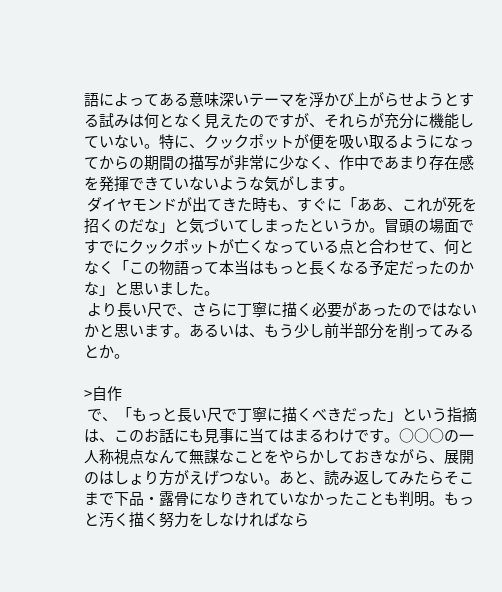語によってある意味深いテーマを浮かび上がらせようとする試みは何となく見えたのですが、それらが充分に機能していない。特に、クックポットが便を吸い取るようになってからの期間の描写が非常に少なく、作中であまり存在感を発揮できていないような気がします。
 ダイヤモンドが出てきた時も、すぐに「ああ、これが死を招くのだな」と気づいてしまったというか。冒頭の場面ですでにクックポットが亡くなっている点と合わせて、何となく「この物語って本当はもっと長くなる予定だったのかな」と思いました。
 より長い尺で、さらに丁寧に描く必要があったのではないかと思います。あるいは、もう少し前半部分を削ってみるとか。

>自作
 で、「もっと長い尺で丁寧に描くべきだった」という指摘は、このお話にも見事に当てはまるわけです。○○○の一人称視点なんて無謀なことをやらかしておきながら、展開のはしょり方がえげつない。あと、読み返してみたらそこまで下品・露骨になりきれていなかったことも判明。もっと汚く描く努力をしなければなら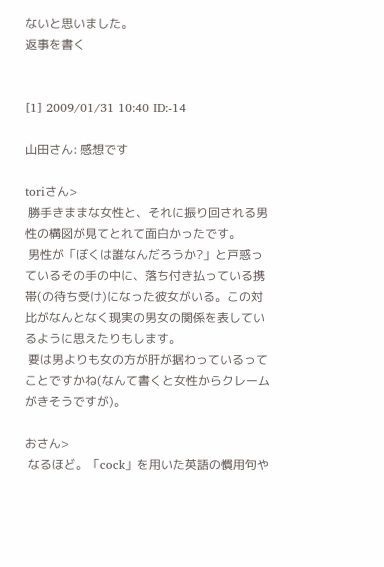ないと思いました。
返事を書く


[1] 2009/01/31 10:40 ID:-14

山田さん: 感想です

toriさん>
 勝手きままな女性と、それに振り回される男性の構図が見てとれて面白かったです。
 男性が「ぼくは誰なんだろうか?」と戸惑っているその手の中に、落ち付き払っている携帯(の待ち受け)になった彼女がいる。この対比がなんとなく現実の男女の関係を表しているように思えたりもします。
 要は男よりも女の方が肝が据わっているってことですかね(なんて書くと女性からクレームがきそうですが)。

おさん>
 なるほど。「cock」を用いた英語の慣用句や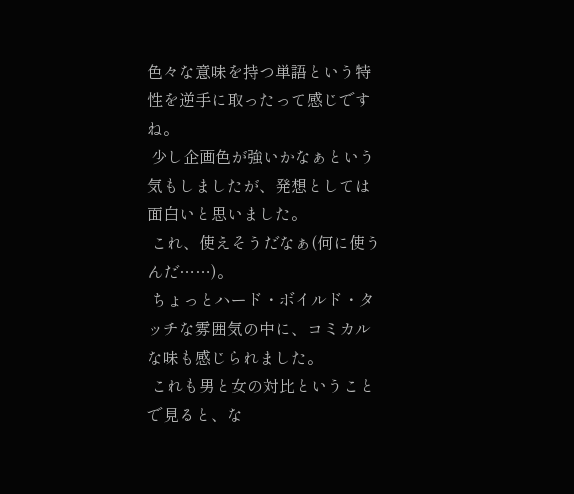色々な意味を持つ単語という特性を逆手に取ったって感じですね。
 少し企画色が強いかなぁという気もしましたが、発想としては面白いと思いました。
 これ、使えそうだなぁ(何に使うんだ……)。
 ちょっとハード・ボイルド・タッチな雰囲気の中に、コミカルな味も感じられました。
 これも男と女の対比ということで見ると、な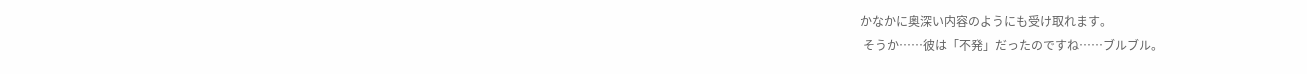かなかに奥深い内容のようにも受け取れます。
 そうか……彼は「不発」だったのですね……ブルブル。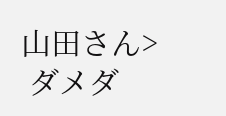山田さん>
 ダメダ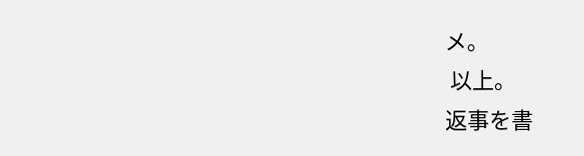メ。
 以上。
返事を書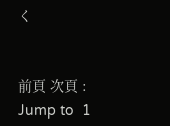く


前頁 次頁 : Jump to  1